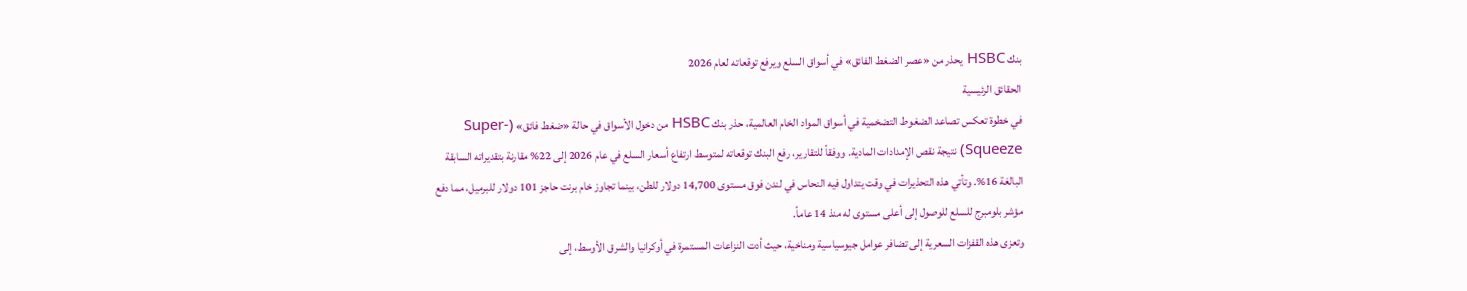بنك HSBC يحذر من «عصر الضغط الفائق» في أسواق السلع ويرفع توقعاته لعام 2026
الحقائق الرئيسية
في خطوة تعكس تصاعد الضغوط التضخمية في أسواق المواد الخام العالمية، حذر بنك HSBC من دخول الأسواق في حالة «ضغط فائق» (Super-Squeeze) نتيجة نقص الإمدادات المادية. ووفقاً للتقارير، رفع البنك توقعاته لمتوسط ارتفاع أسعار السلع في عام 2026 إلى 22% مقارنة بتقديراته السابقة البالغة 16%. وتأتي هذه التحذيرات في وقت يتداول فيه النحاس في لندن فوق مستوى 14,700 دولار للطن، بينما تجاوز خام برنت حاجز 101 دولار للبرميل، مما دفع مؤشر بلومبرج للسلع للوصول إلى أعلى مستوى له منذ 14 عاماً.
وتعزى هذه القفزات السعرية إلى تضافر عوامل جيوسياسية ومناخية، حيث أدت النزاعات المستمرة في أوكرانيا والشرق الأوسط، إلى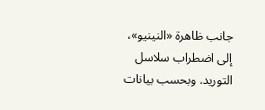جانب ظاهرة «النينيو»، إلى اضطراب سلاسل التوريد. وبحسب بيانات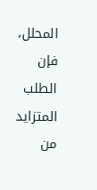المحلل، فإن الطلب المتزايد من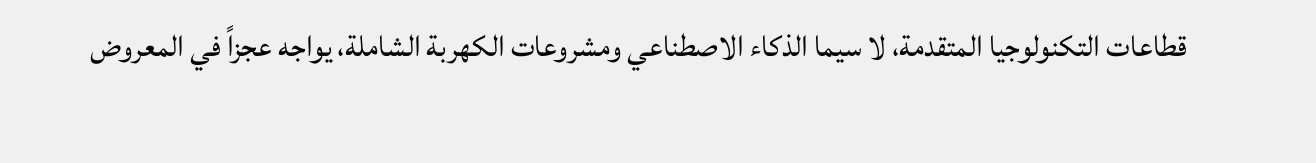قطاعات التكنولوجيا المتقدمة، لا سيما الذكاء الاصطناعي ومشروعات الكهربة الشاملة، يواجه عجزاً في المعروض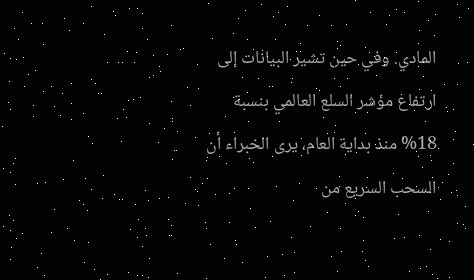المادي. وفي حين تشير البيانات إلى ارتفاع مؤشر السلع العالمي بنسبة 18% منذ بداية العام، يرى الخبراء أن السحب السريع من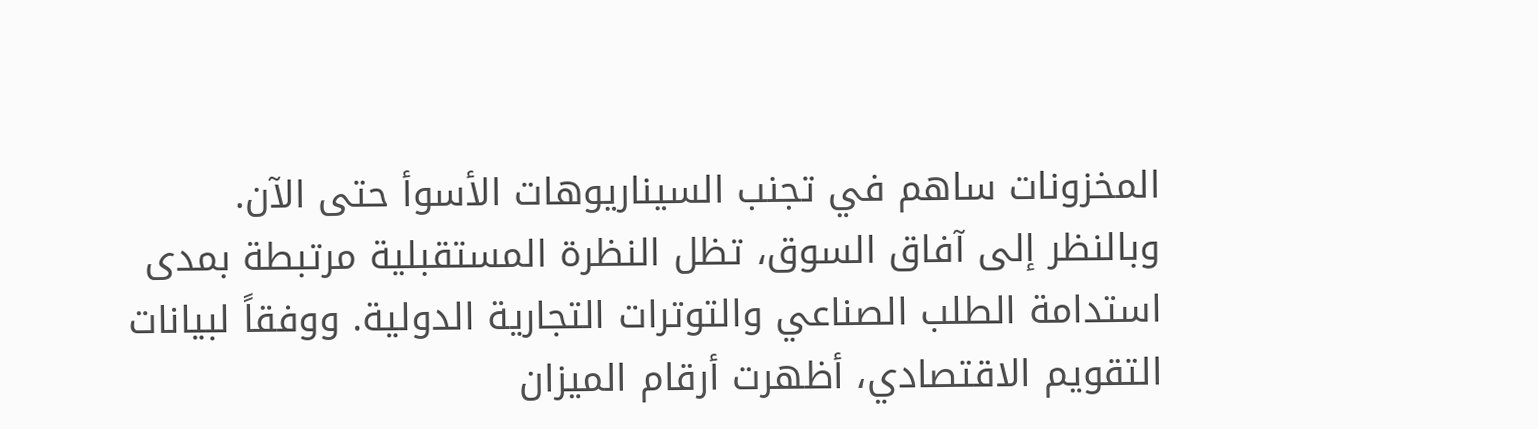المخزونات ساهم في تجنب السيناريوهات الأسوأ حتى الآن.
وبالنظر إلى آفاق السوق، تظل النظرة المستقبلية مرتبطة بمدى استدامة الطلب الصناعي والتوترات التجارية الدولية. ووفقاً لبيانات التقويم الاقتصادي، أظهرت أرقام الميزان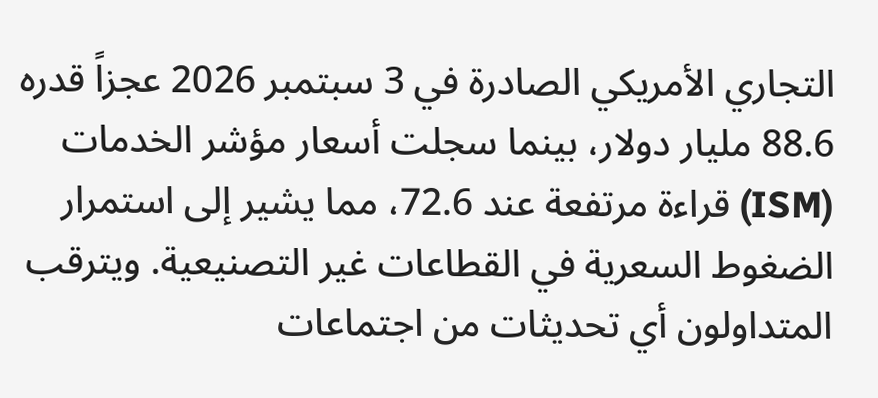التجاري الأمريكي الصادرة في 3 سبتمبر 2026 عجزاً قدره 88.6 مليار دولار، بينما سجلت أسعار مؤشر الخدمات (ISM) قراءة مرتفعة عند 72.6، مما يشير إلى استمرار الضغوط السعرية في القطاعات غير التصنيعية. ويترقب المتداولون أي تحديثات من اجتماعات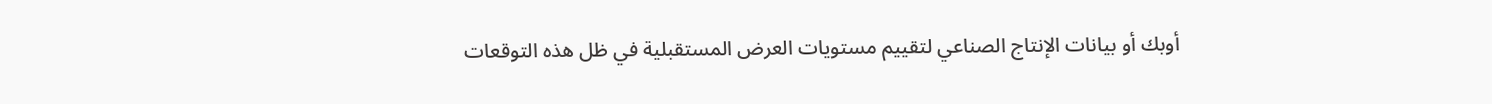أوبك أو بيانات الإنتاج الصناعي لتقييم مستويات العرض المستقبلية في ظل هذه التوقعات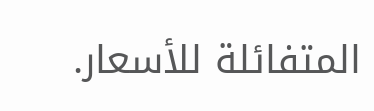المتفائلة للأسعار.